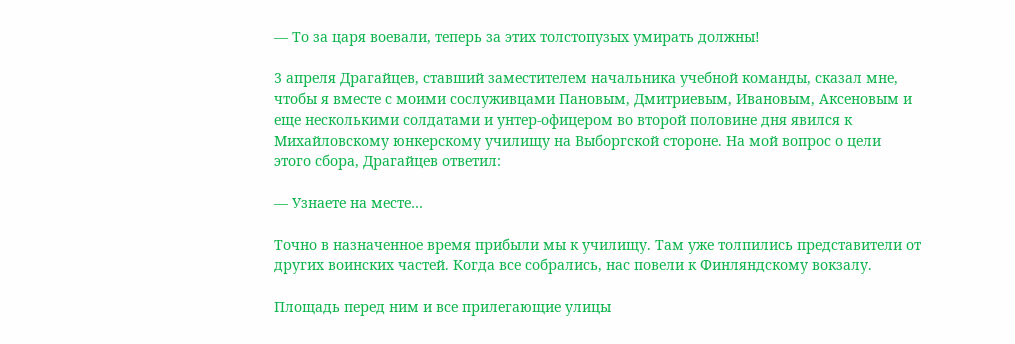— То за царя воевали, теперь за этих толстопузых умирать должны!

3 апреля Драгайцев, ставший заместителем начальника учебной команды, сказал мне, чтобы я вместе с моими сослуживцами Пановым, Дмитриевым, Ивановым, Аксеновым и еще несколькими солдатами и унтер-офицером во второй половине дня явился к Михайловскому юнкерскому училищу на Выборгской стороне. На мой вопрос о цели этого сбора, Драгайцев ответил:

— Узнаете на месте…

Точно в назначенное время прибыли мы к училищу. Там уже толпились представители от других воинских частей. Когда все собрались, нас повели к Финляндскому вокзалу.

Площадь перед ним и все прилегающие улицы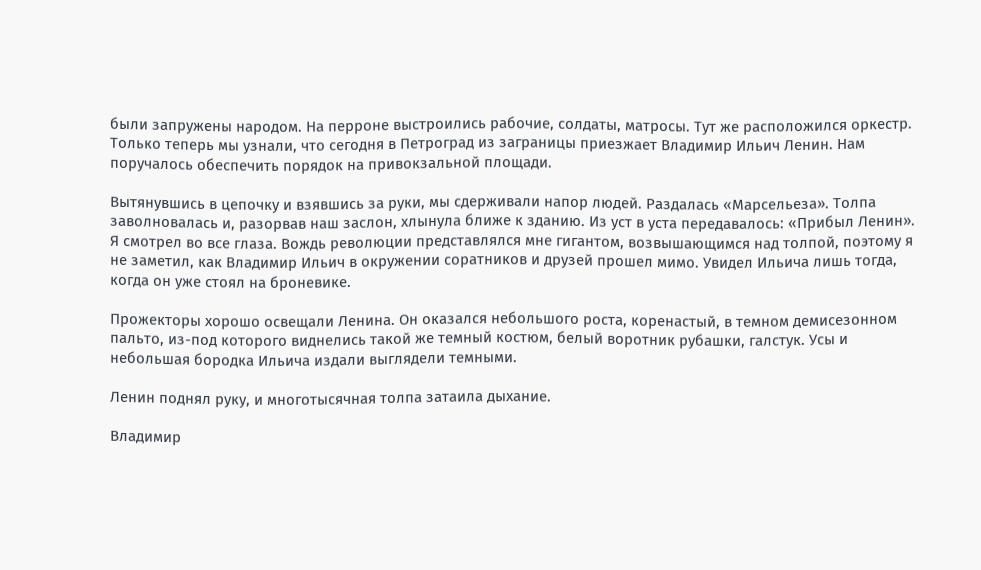были запружены народом. На перроне выстроились рабочие, солдаты, матросы. Тут же расположился оркестр. Только теперь мы узнали, что сегодня в Петроград из заграницы приезжает Владимир Ильич Ленин. Нам поручалось обеспечить порядок на привокзальной площади.

Вытянувшись в цепочку и взявшись за руки, мы сдерживали напор людей. Раздалась «Марсельеза». Толпа заволновалась и, разорвав наш заслон, хлынула ближе к зданию. Из уст в уста передавалось: «Прибыл Ленин». Я смотрел во все глаза. Вождь революции представлялся мне гигантом, возвышающимся над толпой, поэтому я не заметил, как Владимир Ильич в окружении соратников и друзей прошел мимо. Увидел Ильича лишь тогда, когда он уже стоял на броневике.

Прожекторы хорошо освещали Ленина. Он оказался небольшого роста, коренастый, в темном демисезонном пальто, из-под которого виднелись такой же темный костюм, белый воротник рубашки, галстук. Усы и небольшая бородка Ильича издали выглядели темными.

Ленин поднял руку, и многотысячная толпа затаила дыхание.

Владимир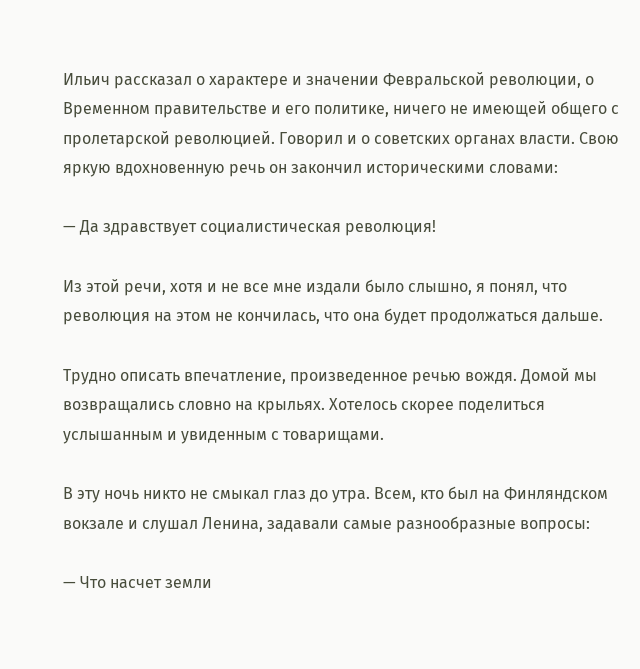Ильич рассказал о характере и значении Февральской революции, о Временном правительстве и его политике, ничего не имеющей общего с пролетарской революцией. Говорил и о советских органах власти. Свою яркую вдохновенную речь он закончил историческими словами:

— Да здравствует социалистическая революция!

Из этой речи, хотя и не все мне издали было слышно, я понял, что революция на этом не кончилась, что она будет продолжаться дальше.

Трудно описать впечатление, произведенное речью вождя. Домой мы возвращались словно на крыльях. Хотелось скорее поделиться услышанным и увиденным с товарищами.

В эту ночь никто не смыкал глаз до утра. Всем, кто был на Финляндском вокзале и слушал Ленина, задавали самые разнообразные вопросы:

— Что насчет земли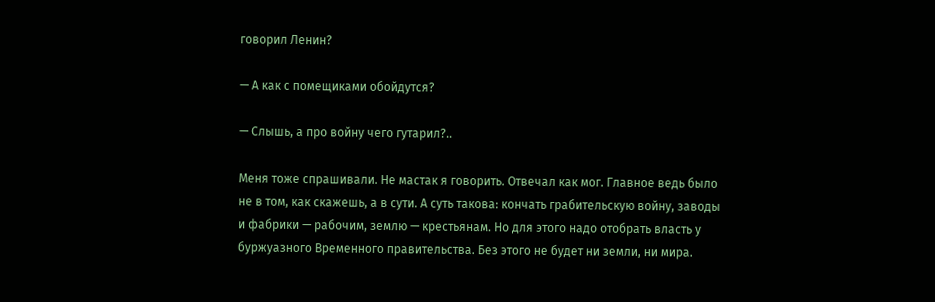говорил Ленин?

— А как с помещиками обойдутся?

— Слышь, а про войну чего гутарил?..

Меня тоже спрашивали. Не мастак я говорить. Отвечал как мог. Главное ведь было не в том, как скажешь, а в сути. А суть такова: кончать грабительскую войну, заводы и фабрики — рабочим, землю — крестьянам. Но для этого надо отобрать власть у буржуазного Временного правительства. Без этого не будет ни земли, ни мира.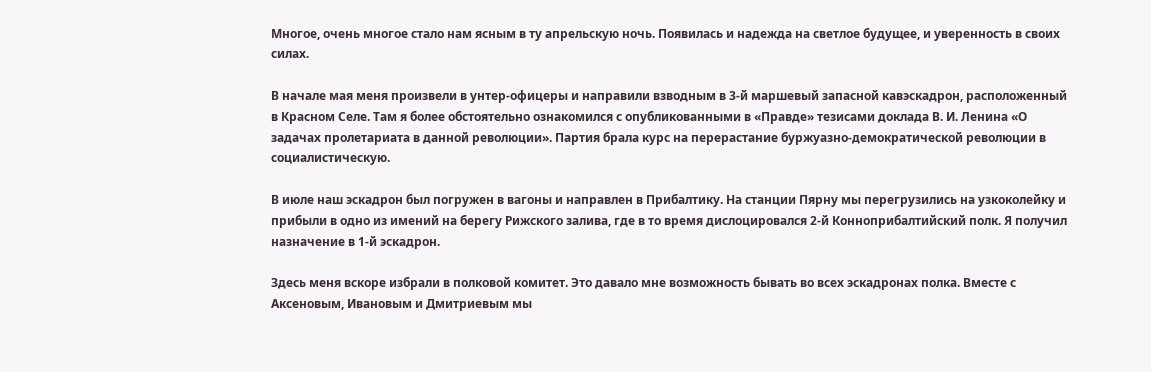Многое, очень многое стало нам ясным в ту апрельскую ночь. Появилась и надежда на светлое будущее, и уверенность в своих силах.

В начале мая меня произвели в унтер-офицеры и направили взводным в 3-й маршевый запасной кавэскадрон, расположенный в Красном Селе. Там я более обстоятельно ознакомился с опубликованными в «Правде» тезисами доклада В. И. Ленина «О задачах пролетариата в данной революции». Партия брала курс на перерастание буржуазно-демократической революции в социалистическую.

В июле наш эскадрон был погружен в вагоны и направлен в Прибалтику. На станции Пярну мы перегрузились на узкоколейку и прибыли в одно из имений на берегу Рижского залива, где в то время дислоцировался 2-й Конноприбалтийский полк. Я получил назначение в 1-й эскадрон.

Здесь меня вскоре избрали в полковой комитет. Это давало мне возможность бывать во всех эскадронах полка. Вместе с Аксеновым, Ивановым и Дмитриевым мы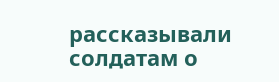рассказывали солдатам о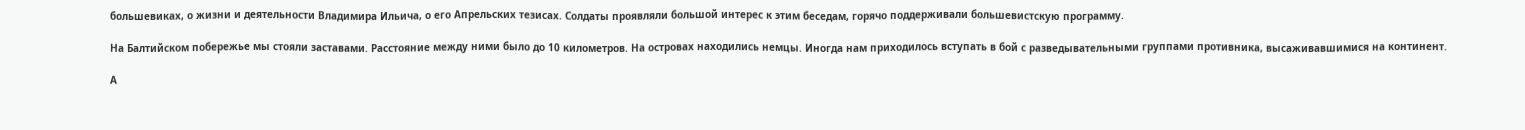большевиках, о жизни и деятельности Владимира Ильича, о его Апрельских тезисах. Солдаты проявляли большой интерес к этим беседам, горячо поддерживали большевистскую программу.

На Балтийском побережье мы стояли заставами. Расстояние между ними было до 10 километров. На островах находились немцы. Иногда нам приходилось вступать в бой с разведывательными группами противника, высаживавшимися на континент.

А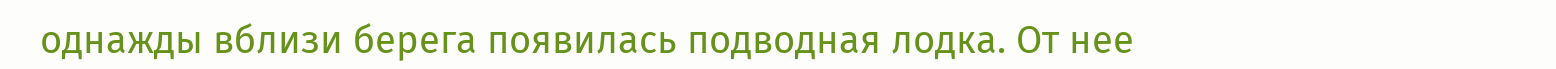однажды вблизи берега появилась подводная лодка. От нее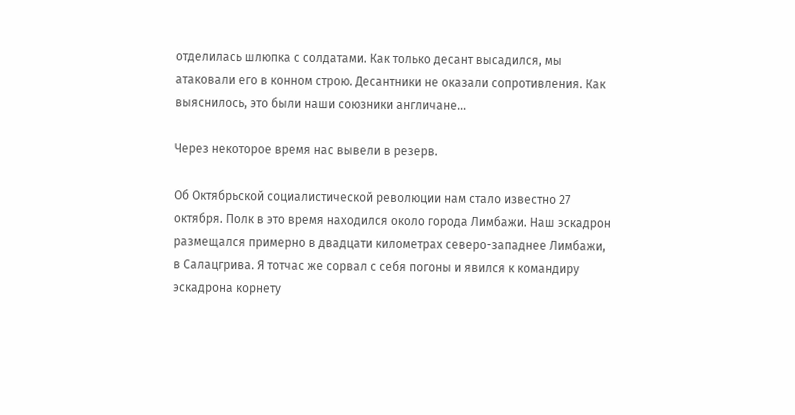отделилась шлюпка с солдатами. Как только десант высадился, мы атаковали его в конном строю. Десантники не оказали сопротивления. Как выяснилось, это были наши союзники англичане…

Через некоторое время нас вывели в резерв.

Об Октябрьской социалистической революции нам стало известно 27 октября. Полк в это время находился около города Лимбажи. Наш эскадрон размещался примерно в двадцати километрах северо-западнее Лимбажи, в Салацгрива. Я тотчас же сорвал с себя погоны и явился к командиру эскадрона корнету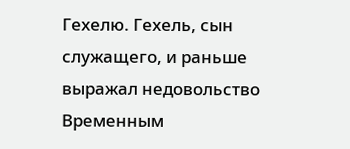Гехелю. Гехель, сын служащего, и раньше выражал недовольство Временным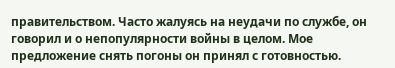правительством. Часто жалуясь на неудачи по службе, он говорил и о непопулярности войны в целом. Мое предложение снять погоны он принял с готовностью.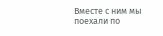Вместе с ним мы поехали по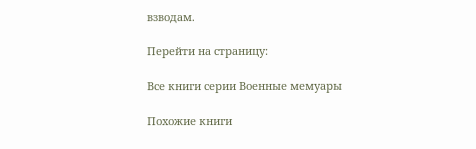взводам.

Перейти на страницу:

Все книги серии Военные мемуары

Похожие книги